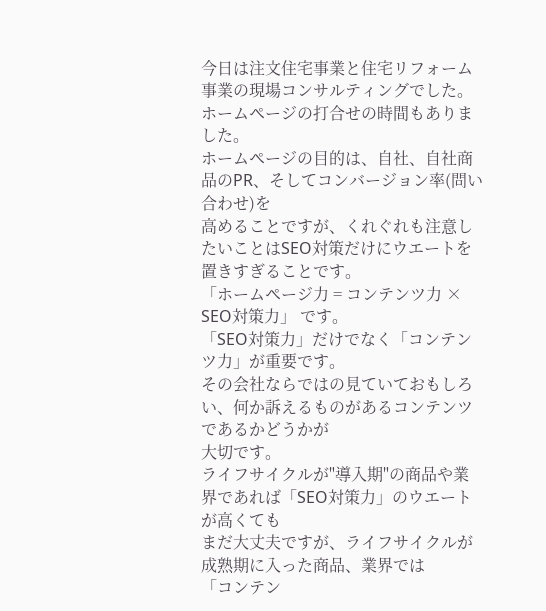今日は注文住宅事業と住宅リフォーム事業の現場コンサルティングでした。
ホームページの打合せの時間もありました。
ホームページの目的は、自社、自社商品のPR、そしてコンバージョン率(問い合わせ)を
高めることですが、くれぐれも注意したいことはSEO対策だけにウエートを置きすぎることです。
「ホームページ力 = コンテンツ力 × SEO対策力」 です。
「SEO対策力」だけでなく「コンテンツ力」が重要です。
その会社ならではの見ていておもしろい、何か訴えるものがあるコンテンツであるかどうかが
大切です。
ライフサイクルが"導入期"の商品や業界であれば「SEO対策力」のウエートが高くても
まだ大丈夫ですが、ライフサイクルが成熟期に入った商品、業界では
「コンテン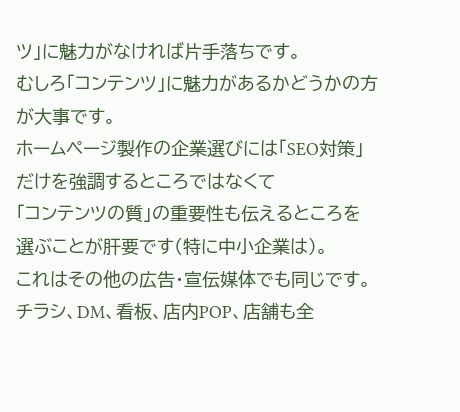ツ」に魅力がなければ片手落ちです。
むしろ「コンテンツ」に魅力があるかどうかの方が大事です。
ホームページ製作の企業選びには「SEO対策」だけを強調するところではなくて
「コンテンツの質」の重要性も伝えるところを選ぶことが肝要です(特に中小企業は)。
これはその他の広告・宣伝媒体でも同じです。
チラシ、DM、看板、店内POP、店舗も全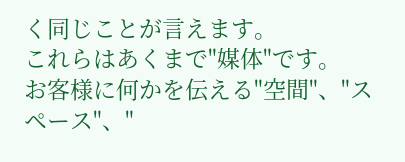く同じことが言えます。
これらはあくまで"媒体"です。
お客様に何かを伝える"空間"、"スペース"、"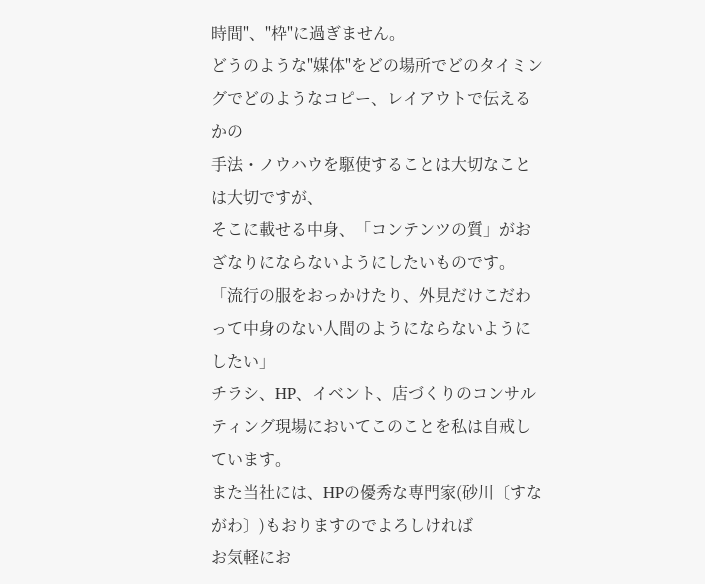時間"、"枠"に過ぎません。
どうのような"媒体"をどの場所でどのタイミングでどのようなコピー、レイアウトで伝えるかの
手法・ノウハウを駆使することは大切なことは大切ですが、
そこに載せる中身、「コンテンツの質」がおざなりにならないようにしたいものです。
「流行の服をおっかけたり、外見だけこだわって中身のない人間のようにならないようにしたい」
チラシ、HP、イベント、店づくりのコンサルティング現場においてこのことを私は自戒しています。
また当社には、HPの優秀な専門家(砂川〔すながわ〕)もおりますのでよろしければ
お気軽にお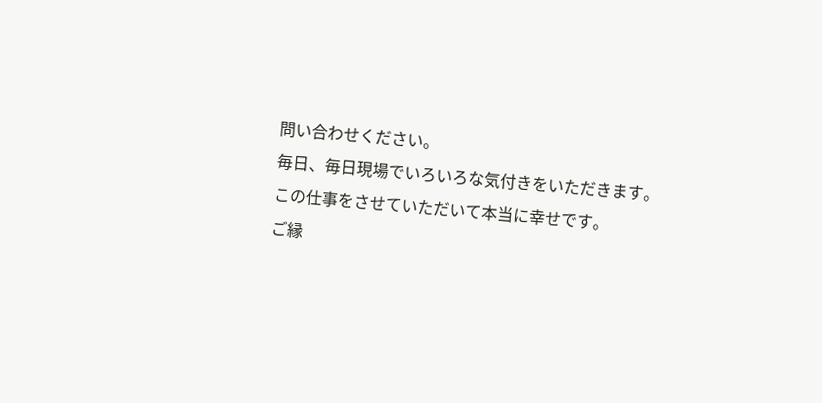問い合わせください。
毎日、毎日現場でいろいろな気付きをいただきます。
この仕事をさせていただいて本当に幸せです。
ご縁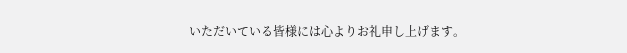いただいている皆様には心よりお礼申し上げます。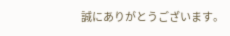誠にありがとうございます。